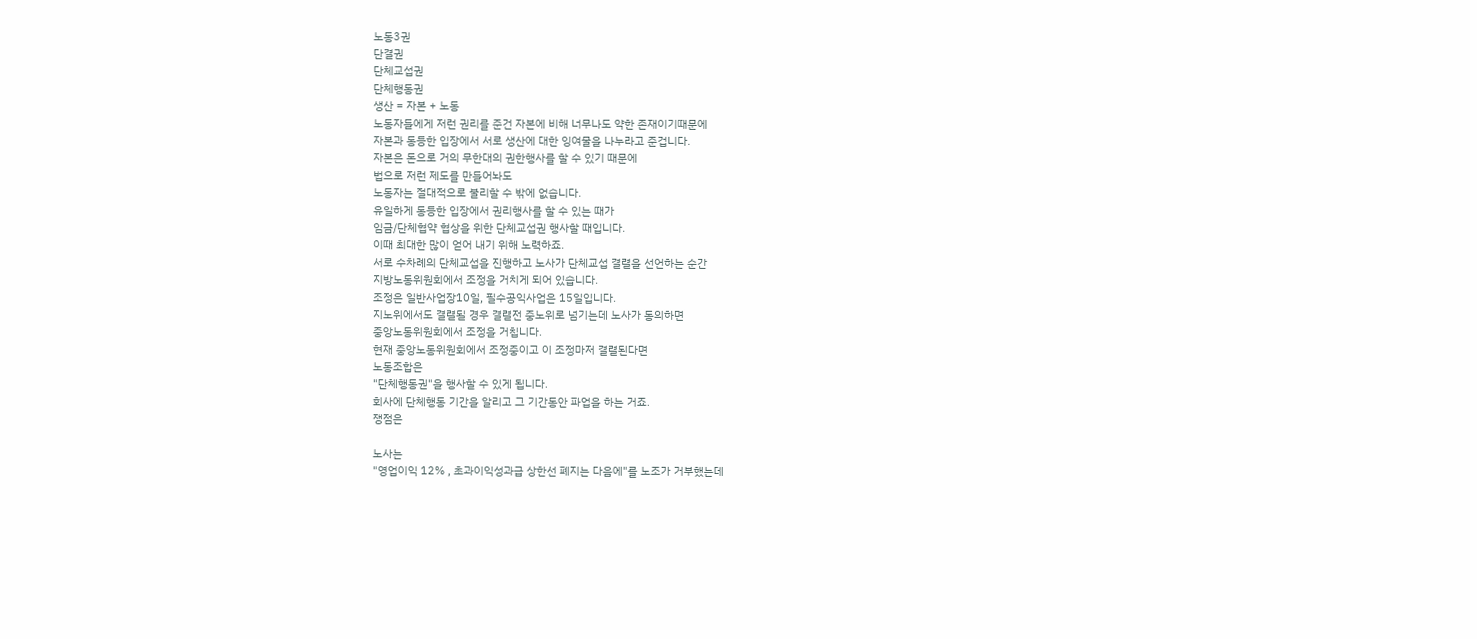노동3권
단결권
단체교섭권
단체행동권
생산 = 자본 + 노동
노동자들에게 저런 권리를 준건 자본에 비해 너무나도 약한 존재이기때문에
자본과 동등한 입장에서 서로 생산에 대한 잉여물을 나누라고 준겁니다.
자본은 돈으로 거의 무한대의 권한행사를 할 수 있기 때문에
법으로 저런 제도를 만들어놔도
노동자는 절대적으로 불리할 수 밖에 없습니다.
유일하게 동등한 입장에서 권리행사를 할 수 있는 때가
임금/단체협약 협상을 위한 단체교섭권 행사할 때입니다.
이때 최대한 많이 얻어 내기 위해 노력하죠.
서로 수차례의 단체교섭을 진행하고 노사가 단체교섭 결렬을 선언하는 순간
지방노동위원회에서 조정을 거치게 되어 있습니다.
조정은 일반사업장10일, 필수공익사업은 15일입니다.
지노위에서도 결렬될 경우 결렬전 중노위로 넘기는데 노사가 동의하면
중앙노동위원회에서 조정을 거칩니다.
현재 중앙노동위원회에서 조정중이고 이 조정마저 결렬된다면
노동조합은
"단체행동권"을 행사할 수 있게 됩니다.
회사에 단체행동 기간을 알리고 그 기간동안 파업을 하는 거죠.
쟁점은

노사는
"영업이익 12% , 초과이익성과급 상한선 폐지는 다음에"를 노조가 거부했는데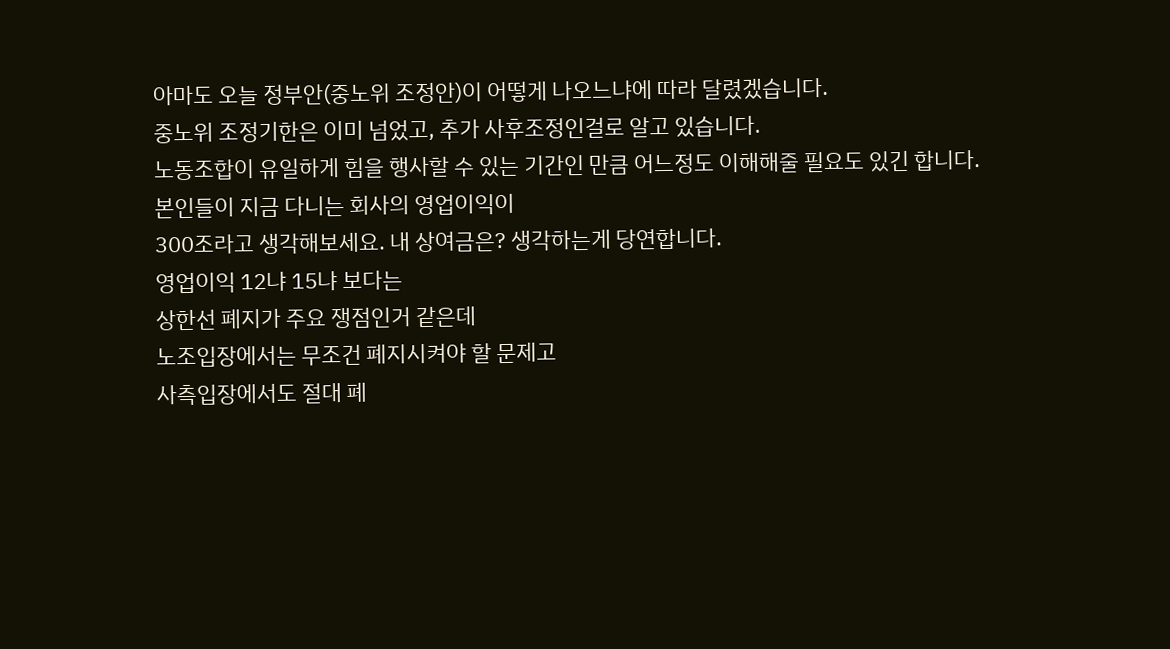아마도 오늘 정부안(중노위 조정안)이 어떻게 나오느냐에 따라 달렸겠습니다.
중노위 조정기한은 이미 넘었고, 추가 사후조정인걸로 알고 있습니다.
노동조합이 유일하게 힘을 행사할 수 있는 기간인 만큼 어느정도 이해해줄 필요도 있긴 합니다.
본인들이 지금 다니는 회사의 영업이익이
300조라고 생각해보세요. 내 상여금은? 생각하는게 당연합니다.
영업이익 12냐 15냐 보다는
상한선 폐지가 주요 쟁점인거 같은데
노조입장에서는 무조건 폐지시켜야 할 문제고
사측입장에서도 절대 폐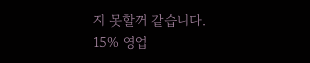지 못할꺼 같습니다.
15% 영업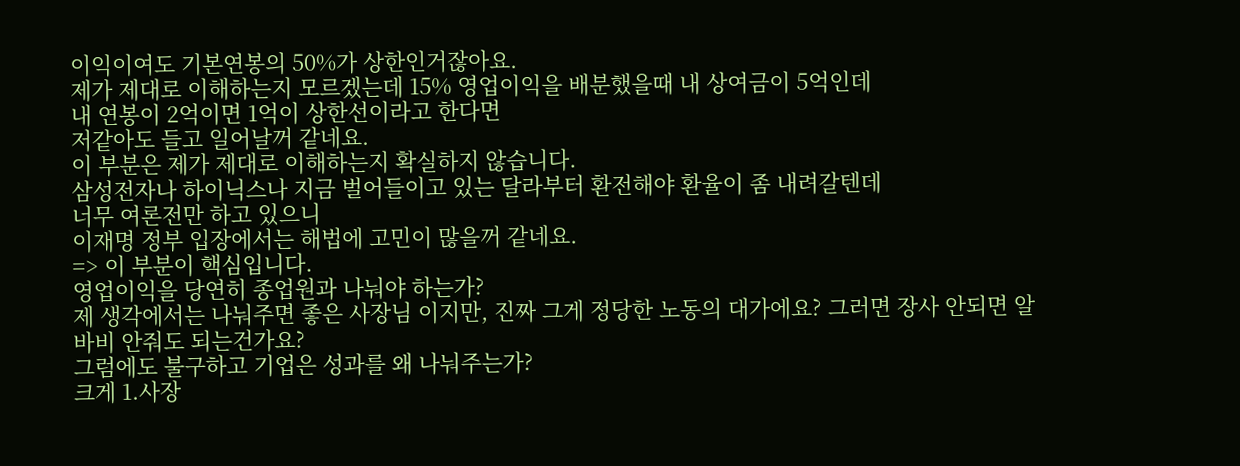이익이여도 기본연봉의 50%가 상한인거잖아요.
제가 제대로 이해하는지 모르겠는데 15% 영업이익을 배분했을때 내 상여금이 5억인데
내 연봉이 2억이면 1억이 상한선이라고 한다면
저같아도 들고 일어날꺼 같네요.
이 부분은 제가 제대로 이해하는지 확실하지 않습니다.
삼성전자나 하이닉스나 지금 벌어들이고 있는 달라부터 환전해야 환율이 좀 내려갈텐데
너무 여론전만 하고 있으니
이재명 정부 입장에서는 해법에 고민이 많을꺼 같네요.
=> 이 부분이 핵심입니다.
영업이익을 당연히 종업원과 나눠야 하는가?
제 생각에서는 나눠주면 좋은 사장님 이지만, 진짜 그게 정당한 노동의 대가에요? 그러면 장사 안되면 알바비 안줘도 되는건가요?
그럼에도 불구하고 기업은 성과를 왜 나눠주는가?
크게 1.사장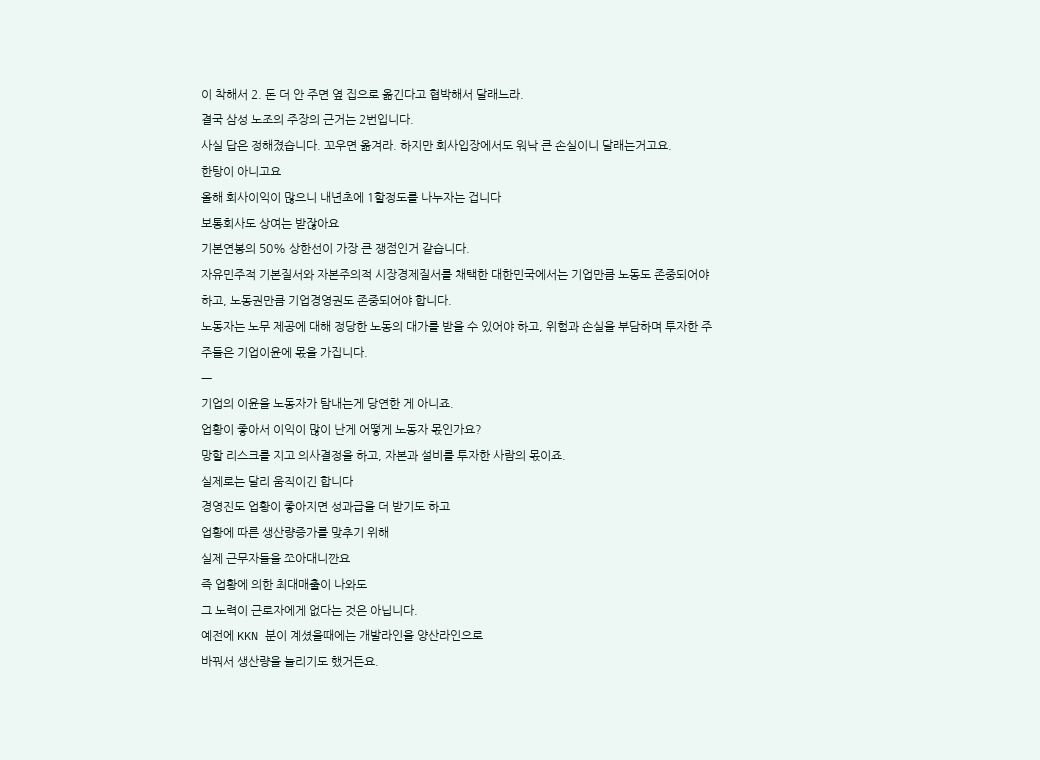이 착해서 2. 돈 더 안 주면 옆 집으로 옮긴다고 협박해서 달래느라.
결국 삼성 노조의 주장의 근거는 2번입니다.
사실 답은 정해졌습니다. 꼬우면 옮겨라. 하지만 회사입장에서도 워낙 큰 손실이니 달래는거고요.
한탕이 아니고요
올해 회사이익이 많으니 내년초에 1할정도를 나누자는 겁니다
보통회사도 상여는 받잖아요
기본연봉의 50% 상한선이 가장 큰 쟁점인거 같습니다.
자유민주적 기본질서와 자본주의적 시장경제질서를 채택한 대한민국에서는 기업만큼 노동도 존중되어야 하고, 노동권만큼 기업경영권도 존중되어야 합니다.
노동자는 노무 제공에 대해 정당한 노동의 대가를 받을 수 있어야 하고, 위험과 손실을 부담하며 투자한 주주들은 기업이윤에 몫을 가집니다.
ㅡ
기업의 이윤을 노동자가 탐내는게 당연한 게 아니죠.
업황이 좋아서 이익이 많이 난게 어떻게 노동자 몫인가요?
망할 리스크를 지고 의사결정을 하고, 자본과 설비를 투자한 사람의 몫이죠.
실제로는 달리 움직이긴 합니다
경영진도 업황이 좋아지면 성과급을 더 받기도 하고
업황에 따른 생산량증가를 맞추기 위해
실제 근무자들을 쪼아대니깐요
즉 업황에 의한 최대매출이 나와도
그 노력이 근로자에게 없다는 것은 아닙니다.
예전에 KKN 분이 계셨을때에는 개발라인을 양산라인으로
바꿔서 생산량을 늘리기도 했거든요.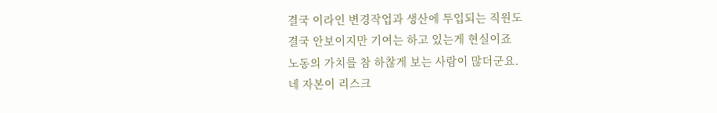결국 이라인 변경작업과 생산에 투입되는 직원도
결국 안보이지만 기여는 하고 있는게 현실이죠
노동의 가치를 참 하찮게 보는 사람이 많더군요.
네 자본이 리스크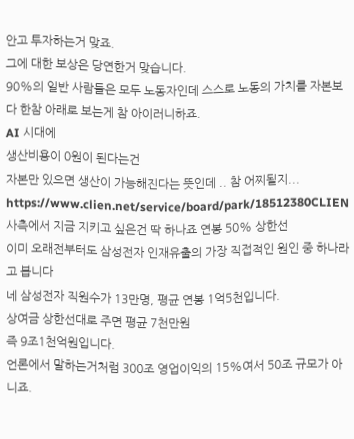안고 투자하는거 맞죠.
그에 대한 보상은 당연한거 맞습니다.
90%의 일반 사람들은 모두 노동자인데 스스로 노동의 가치를 자본보다 한참 아래로 보는게 참 아이러니하죠.
AI 시대에
생산비용이 0원이 된다는건
자본만 있으면 생산이 가능해진다는 뜻인데 .. 참 어찌될지...
https://www.clien.net/service/board/park/18512380CLIEN
사측에서 지금 지키고 싶은건 딱 하나죠 연봉 50% 상한선
이미 오래전부터도 삼성전자 인재유출의 가장 직접적인 원인 중 하나라고 봅니다
네 삼성전자 직원수가 13만명, 평균 연봉 1억5천입니다.
상여금 상한선대로 주면 평균 7천만원
즉 9조1천억원입니다.
언론에서 말하는거처럼 300조 영업이익의 15%여서 50조 규모가 아니죠.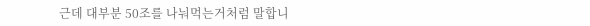근데 대부분 50조를 나눠먹는거처럼 말합니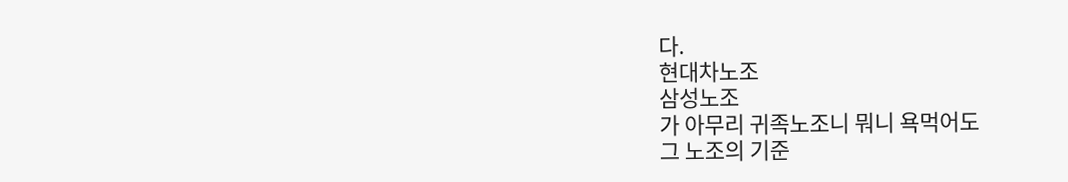다.
현대차노조
삼성노조
가 아무리 귀족노조니 뭐니 욕먹어도
그 노조의 기준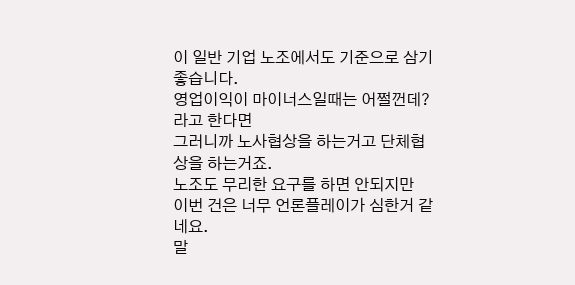이 일반 기업 노조에서도 기준으로 삼기 좋습니다.
영업이익이 마이너스일때는 어쩔껀데?
라고 한다면
그러니까 노사협상을 하는거고 단체협상을 하는거죠.
노조도 무리한 요구를 하면 안되지만
이번 건은 너무 언론플레이가 심한거 같네요.
말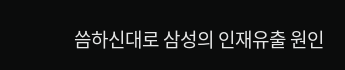씀하신대로 삼성의 인재유출 원인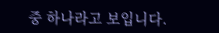중 하나라고 보입니다.